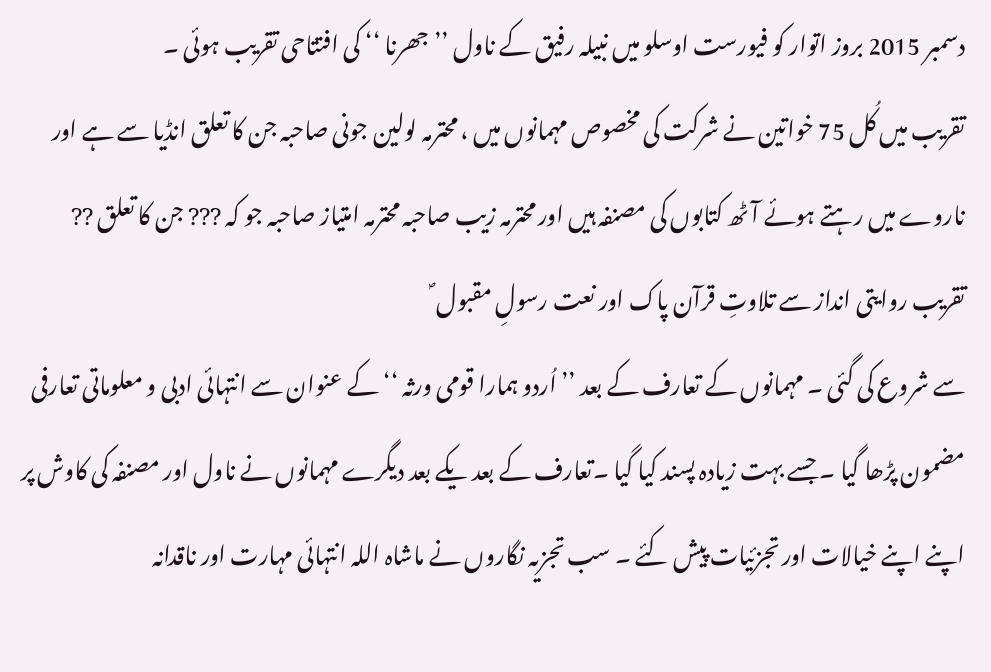دسمبر 2015 بروز اتوار کو فیورست اوسلو میں نبیلہ رفیق کے ناول ’’ جھرنا ‘‘ کی افتتاحی تقریب ہوئی ۔
تقریب میں کُل 75 خواتین نے شرکت کی مخصوص مہمانوں میں ، محترمہ لولین جونی صاحبہ جن کا تعلق انڈیا سے ہے اور ناروے میں رہتے ہوئے آ ٹھ کتابوں کی مصنفہ ہیں اور محترمہ زیب صاحبہ محترمہ امتیاز صاحبہ جو کہ ??? جن کا تعلق ??
تقریب روایتی انداز سے تلاوتِ قرآن پاک اور نعت رسولِ مقبول ؐ
سے شروع کی گئی ۔ مہمانوں کے تعارف کے بعد ’’اُردو ہمارا قومی ورثہ ‘‘ کے عنوان سے انتہائی ادبی و معلوماتی تعارفی مضمون پڑھا گیا ۔ جسے بہت زیادہ پسند کیا گیا ۔تعارف کے بعد یکے بعد دیگرے مہمانوں نے ناول اور مصنفہ کی کاوش پر اپنے اپنے خیالات اور تجزئیات پیش کئے ۔ سب تجزیہ نگاروں نے ماشاہ اللہ انتہائی مہارت اور ناقدانہ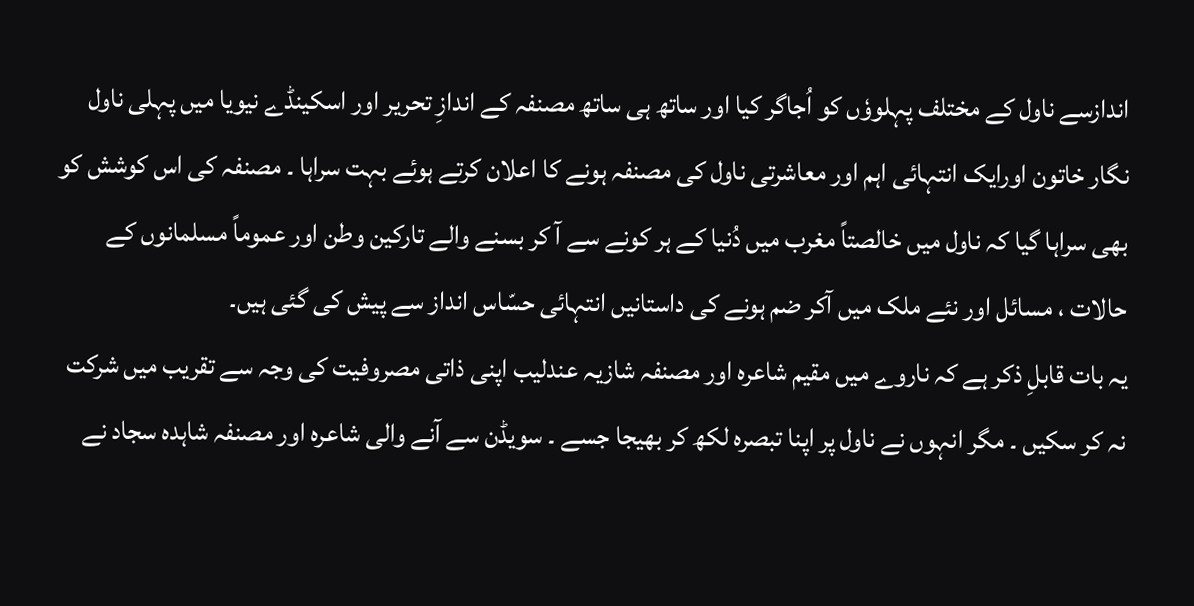اندازسے ناول کے مختلف پہلووٗں کو اُجاگر کیا اور ساتھ ہی ساتھ مصنفہ کے اندازِ تحریر اور اسکینڈے نیویا میں پہلی ناول نگار خاتون اورایک انتہائی اہم اور معاشرتی ناول کی مصنفہ ہونے کا اعلان کرتے ہوئے بہت سراہا ۔ مصنفہ کی اس کوشش کو بھی سراہا گیا کہ ناول میں خالصتاً مغرب میں دُنیا کے ہر کونے سے آ کر بسنے والے تارکین وطن اور عموماً مسلمانوں کے حالات ، مسائل اور نئے ملک میں آکر ضم ہونے کی داستانیں انتہائی حسّاس انداز سے پیش کی گئی ہیں۔
یہ بات قابلِ ذکر ہے کہ ناروے میں مقیم شاعرہ اور مصنفہ شازیہ عندلیب اپنی ذاتی مصروفیت کی وجہ سے تقریب میں شرکت نہ کر سکیں ۔ مگر انہوں نے ناول پر اپنا تبصرہ لکھ کر بھیجا جسے ۔ سویڈن سے آنے والی شاعرہ اور مصنفہ شاہدہ سجاد نے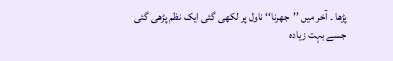پڑھا ۔ آخر میں ’’جھرنا‘‘ ناول پر لکھی گئی ایک نظم پڑھی گئی جسے بہت زیادہ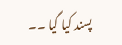پسند کیا گیا ۔۔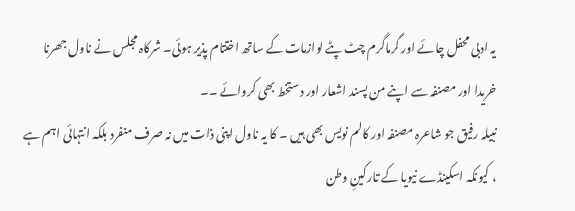یہ ادبی محفل چائے اور گرماگرم چٹ پٹے لوازمات کے ساتھ اختتام پذیر ہوئی۔ شرکاہ مجلس نے ناول جھرنا خریدا اور مصنفہ سے اپنے من پسند اشعار اور دستخط بھی کروائے ۔۔
نبیلہ رفیق جو شاعرہ مصنفہ اور کالم نویس بھی ہیں ۔ کا یہ ناول اپنی ذات میں نہ صرف منفرد بلکہ انتہائی اہم ہے ، کیونکہ اسکینڈے نیویا کے تارکینِ وطن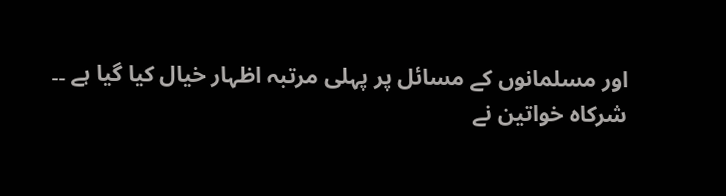اور مسلمانوں کے مسائل پر پہلی مرتبہ اظہار خیال کیا گیا ہے ۔۔
شرکاہ خواتین نے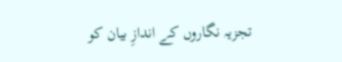تجزیہ نگاروں کے اندازِ بیان کو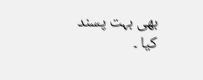بھی بہت پسند کیا ۔